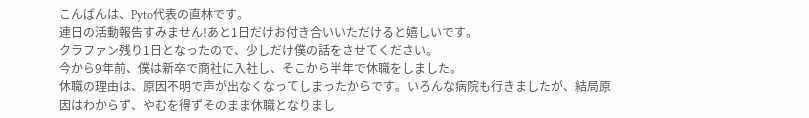こんばんは、Pyto代表の直林です。
連日の活動報告すみません!あと1日だけお付き合いいただけると嬉しいです。
クラファン残り1日となったので、少しだけ僕の話をさせてください。
今から9年前、僕は新卒で商社に入社し、そこから半年で休職をしました。
休職の理由は、原因不明で声が出なくなってしまったからです。いろんな病院も行きましたが、結局原因はわからず、やむを得ずそのまま休職となりまし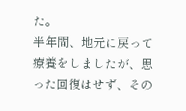た。
半年間、地元に戻って療養をしましたが、思った回復はせず、その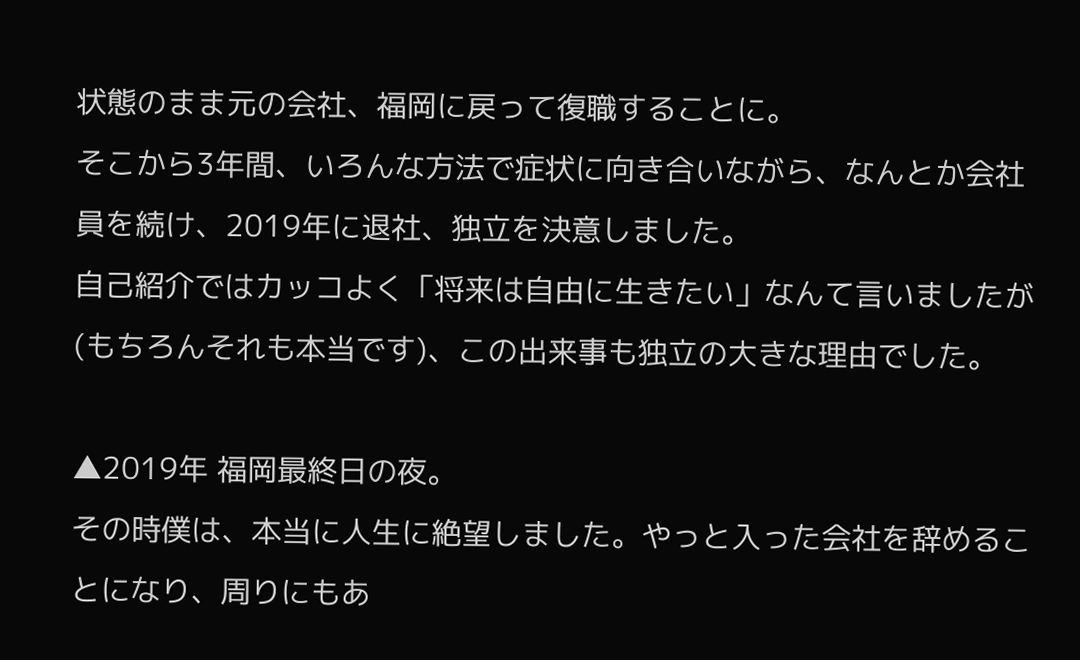状態のまま元の会社、福岡に戻って復職することに。
そこから3年間、いろんな方法で症状に向き合いながら、なんとか会社員を続け、2019年に退社、独立を決意しました。
自己紹介ではカッコよく「将来は自由に生きたい」なんて言いましたが(もちろんそれも本当です)、この出来事も独立の大きな理由でした。

▲2019年 福岡最終日の夜。
その時僕は、本当に人生に絶望しました。やっと入った会社を辞めることになり、周りにもあ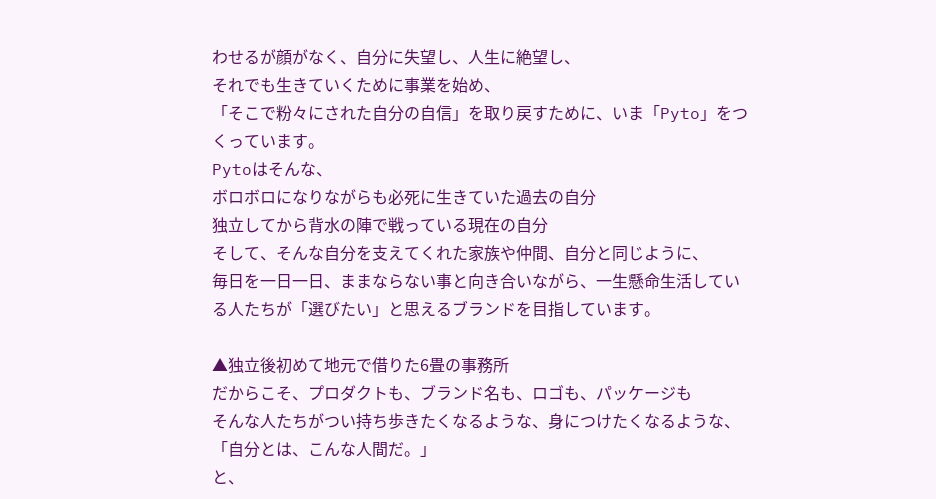わせるが顔がなく、自分に失望し、人生に絶望し、
それでも生きていくために事業を始め、
「そこで粉々にされた自分の自信」を取り戻すために、いま「Pyto」をつくっています。
Pytoはそんな、
ボロボロになりながらも必死に生きていた過去の自分
独立してから背水の陣で戦っている現在の自分
そして、そんな自分を支えてくれた家族や仲間、自分と同じように、
毎日を一日一日、ままならない事と向き合いながら、一生懸命生活している人たちが「選びたい」と思えるブランドを目指しています。

▲独立後初めて地元で借りた6畳の事務所
だからこそ、プロダクトも、ブランド名も、ロゴも、パッケージも
そんな人たちがつい持ち歩きたくなるような、身につけたくなるような、
「自分とは、こんな人間だ。」
と、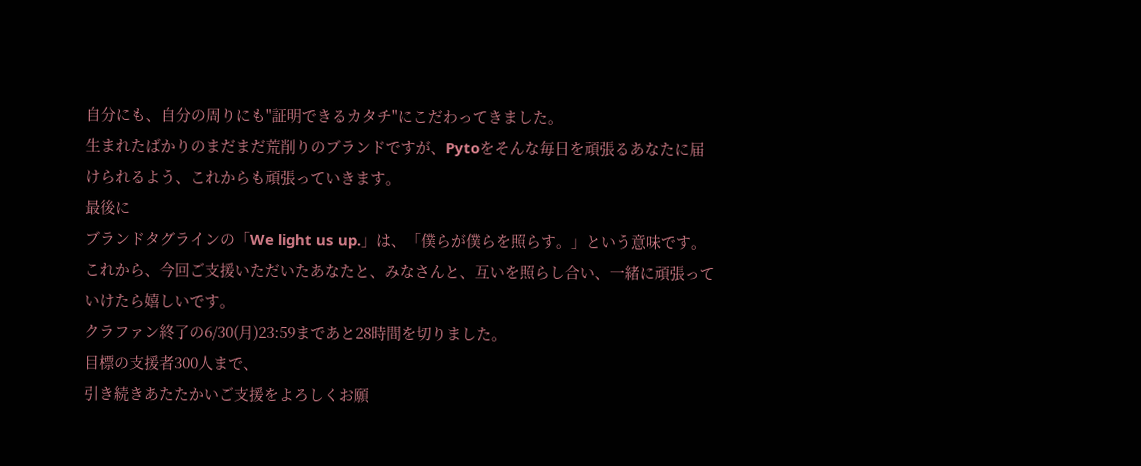自分にも、自分の周りにも"証明できるカタチ"にこだわってきました。
生まれたばかりのまだまだ荒削りのブランドですが、Pytoをそんな毎日を頑張るあなたに届けられるよう、これからも頑張っていきます。
最後に
ブランドタグラインの「We light us up.」は、「僕らが僕らを照らす。」という意味です。
これから、今回ご支援いただいたあなたと、みなさんと、互いを照らし合い、一緒に頑張っていけたら嬉しいです。
クラファン終了の6/30(月)23:59まであと28時間を切りました。
目標の支援者300人まで、
引き続きあたたかいご支援をよろしくお願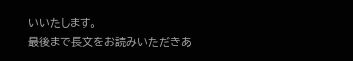いいたします。
最後まで長文をお読みいただきあ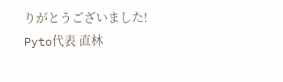りがとうございました!
Pyto代表 直林